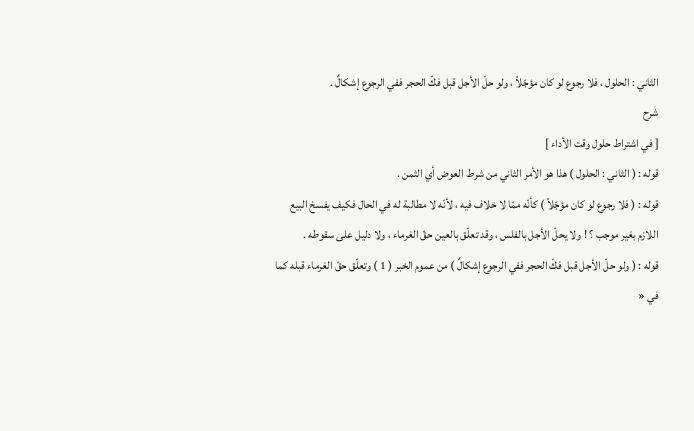الثاني : الحلول ، فلا رجوع لو كان مؤجّلاً ، ولو حلّ الأجل قبل فكّ الحجر ففي الرجوع إشكالٌ .
شرح
[ في اشتراط حلول وقت الأداء ]
قوله : ( الثاني : الحلول ) هذا هو الأمر الثاني من شرط العوض أي الثمن .
قوله : ( فلا رجوع لو كان مؤجّلاً ) كأنّه ممّا لا خلاف فيه ، لأنّه لا مطالبة له في الحال فكيف يفسخ البيع اللازم بغير موجب ؟ ! ولا يحلّ الأجل بالفلس ، وقد تعلّق بالعين حقّ الغرماء ، ولا دليل على سقوطه .
قوله : ( ولو حلّ الأجل قبل فكّ الحجر ففي الرجوع إشكالٌ ) من عموم الخبر ( 1 ) وتعلّق حقّ الغرماء قبله كما في «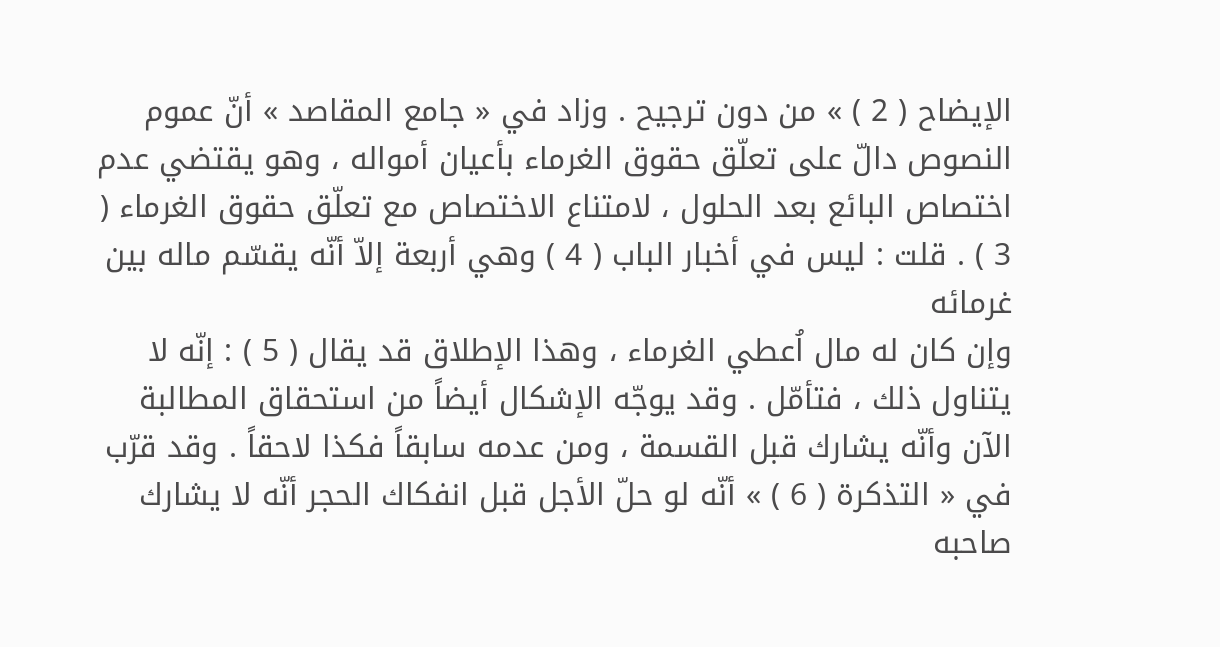الإيضاح ( 2 ) » من دون ترجيح . وزاد في « جامع المقاصد » أنّ عموم النصوص دالّ على تعلّق حقوق الغرماء بأعيان أمواله ، وهو يقتضي عدم اختصاص البائع بعد الحلول ، لامتناع الاختصاص مع تعلّق حقوق الغرماء ( 3 ) . قلت : ليس في أخبار الباب ( 4 ) وهي أربعة إلاّ أنّه يقسّم ماله بين غرمائه
وإن كان له مال اُعطي الغرماء ، وهذا الإطلاق قد يقال ( 5 ) : إنّه لا يتناول ذلك ، فتأمّل . وقد يوجّه الإشكال أيضاً من استحقاق المطالبة الآن وأنّه يشارك قبل القسمة ، ومن عدمه سابقاً فكذا لاحقاً . وقد قرّب في « التذكرة ( 6 ) » أنّه لو حلّ الأجل قبل انفكاك الحجر أنّه لا يشارك صاحبه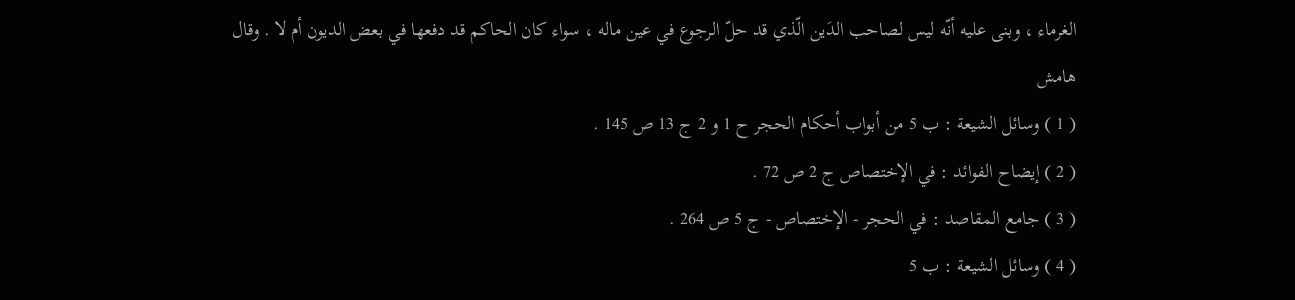الغرماء ، وبنى عليه أنّه ليس لصاحب الدَين الّذي قد حلّ الرجوع في عين ماله ، سواء كان الحاكم قد دفعها في بعض الديون أم لا . وقال
هامش
( 1 ) وسائل الشيعة : ب 5 من أبواب أحكام الحجر ح 1 و 2 ج 13 ص 145 .
( 2 ) إيضاح الفوائد : في الإختصاص ج 2 ص 72 .
( 3 ) جامع المقاصد : في الحجر - الإختصاص - ج 5 ص 264 .
( 4 ) وسائل الشيعة : ب 5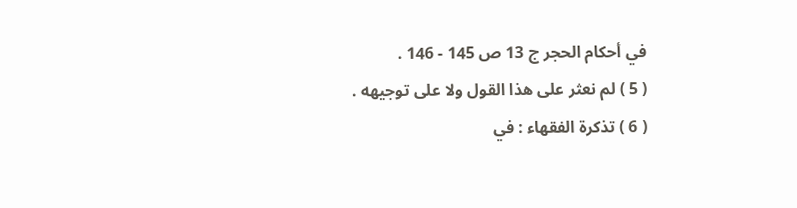في أحكام الحجر ج 13 ص 145 - 146 .
( 5 ) لم نعثر على هذا القول ولا على توجيهه .
( 6 ) تذكرة الفقهاء : في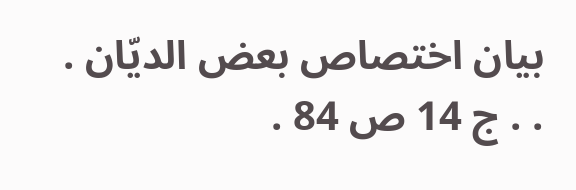بيان اختصاص بعض الديّان . . . ج 14 ص 84 .